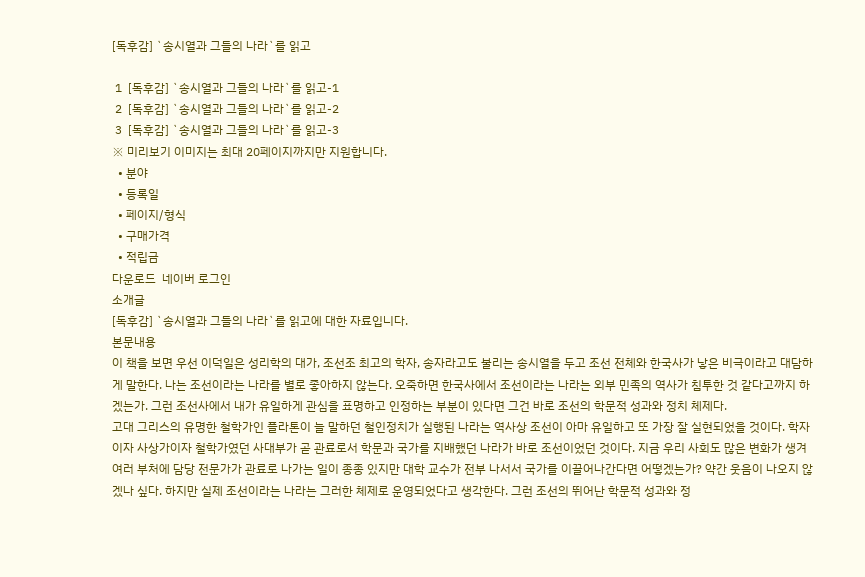[독후감] `송시열과 그들의 나라`를 읽고

 1  [독후감] `송시열과 그들의 나라`를 읽고-1
 2  [독후감] `송시열과 그들의 나라`를 읽고-2
 3  [독후감] `송시열과 그들의 나라`를 읽고-3
※ 미리보기 이미지는 최대 20페이지까지만 지원합니다.
  • 분야
  • 등록일
  • 페이지/형식
  • 구매가격
  • 적립금
다운로드  네이버 로그인
소개글
[독후감] `송시열과 그들의 나라`를 읽고에 대한 자료입니다.
본문내용
이 책을 보면 우선 이덕일은 성리학의 대가, 조선조 최고의 학자, 송자라고도 불리는 송시열을 두고 조선 전체와 한국사가 낳은 비극이라고 대담하게 말한다. 나는 조선이라는 나라를 별로 좋아하지 않는다. 오죽하면 한국사에서 조선이라는 나라는 외부 민족의 역사가 침투한 것 같다고까지 하겠는가. 그런 조선사에서 내가 유일하게 관심을 표명하고 인정하는 부분이 있다면 그건 바로 조선의 학문적 성과와 정치 체제다.
고대 그리스의 유명한 철학가인 플라톤이 늘 말하던 철인정치가 실행된 나라는 역사상 조선이 아마 유일하고 또 가장 잘 실현되었을 것이다. 학자이자 사상가이자 철학가였던 사대부가 곧 관료로서 학문과 국가를 지배했던 나라가 바로 조선이었던 것이다. 지금 우리 사회도 많은 변화가 생겨 여러 부처에 담당 전문가가 관료로 나가는 일이 종종 있지만 대학 교수가 전부 나서서 국가를 이끌어나간다면 어떻겠는가? 약간 웃음이 나오지 않겠나 싶다. 하지만 실제 조선이라는 나라는 그러한 체제로 운영되었다고 생각한다. 그런 조선의 뛰어난 학문적 성과와 정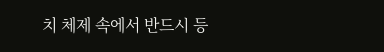치 체제 속에서 반드시 등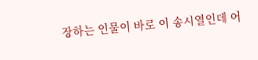장하는 인물이 바로 이 송시열인데 어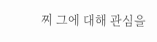찌 그에 대해 관심을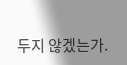두지 않겠는가.